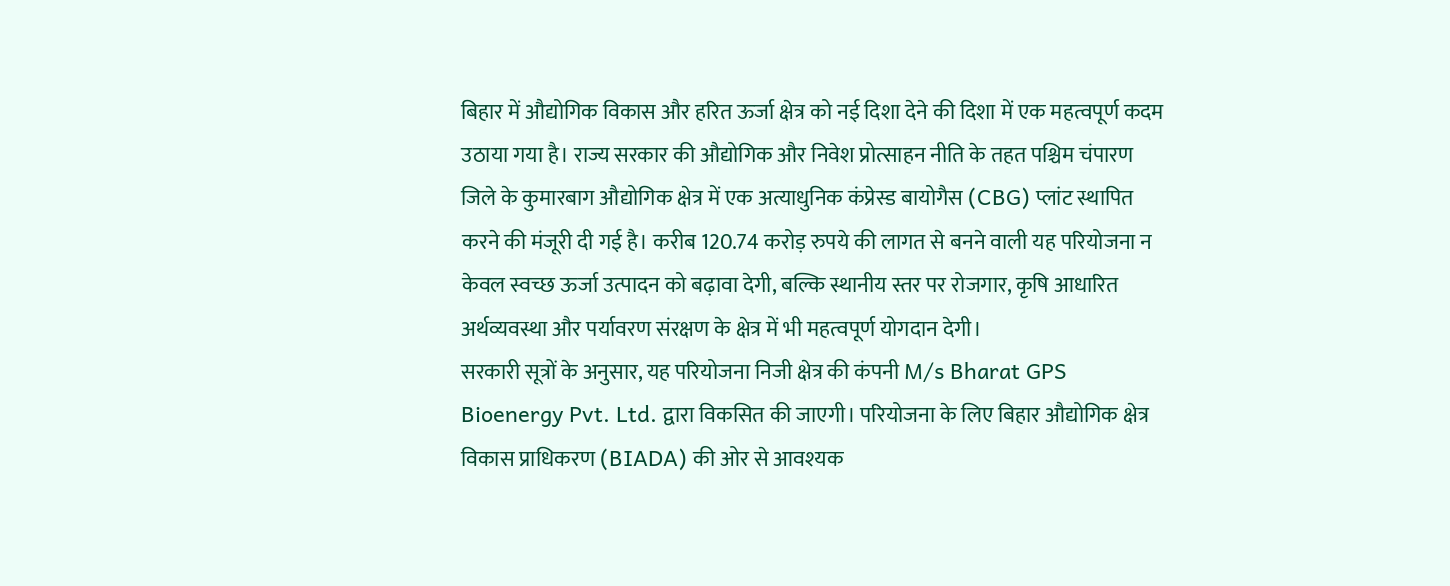बिहार में औद्योगिक विकास और हरित ऊर्जा क्षेत्र को नई दिशा देने की दिशा में एक महत्वपूर्ण कदम उठाया गया है। राज्य सरकार की औद्योगिक और निवेश प्रोत्साहन नीति के तहत पश्चिम चंपारण जिले के कुमारबाग औद्योगिक क्षेत्र में एक अत्याधुनिक कंप्रेस्ड बायोगैस (CBG) प्लांट स्थापित करने की मंजूरी दी गई है। करीब 120.74 करोड़ रुपये की लागत से बनने वाली यह परियोजना न केवल स्वच्छ ऊर्जा उत्पादन को बढ़ावा देगी, बल्कि स्थानीय स्तर पर रोजगार, कृषि आधारित अर्थव्यवस्था और पर्यावरण संरक्षण के क्षेत्र में भी महत्वपूर्ण योगदान देगी।
सरकारी सूत्रों के अनुसार, यह परियोजना निजी क्षेत्र की कंपनी M/s Bharat GPS Bioenergy Pvt. Ltd. द्वारा विकसित की जाएगी। परियोजना के लिए बिहार औद्योगिक क्षेत्र विकास प्राधिकरण (BIADA) की ओर से आवश्यक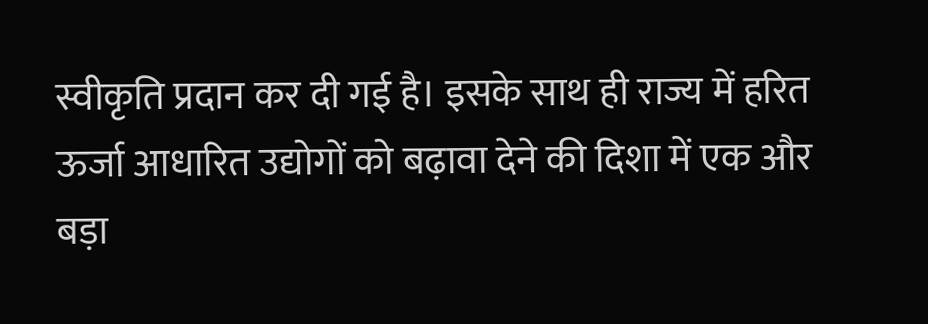स्वीकृति प्रदान कर दी गई है। इसके साथ ही राज्य में हरित ऊर्जा आधारित उद्योगों को बढ़ावा देने की दिशा में एक और बड़ा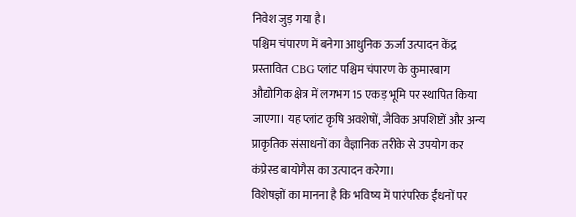निवेश जुड़ गया है।
पश्चिम चंपारण में बनेगा आधुनिक ऊर्जा उत्पादन केंद्र
प्रस्तावित CBG प्लांट पश्चिम चंपारण के कुमारबाग औद्योगिक क्षेत्र में लगभग 15 एकड़ भूमि पर स्थापित किया जाएगा। यह प्लांट कृषि अवशेषों, जैविक अपशिष्टों और अन्य प्राकृतिक संसाधनों का वैज्ञानिक तरीके से उपयोग कर कंप्रेस्ड बायोगैस का उत्पादन करेगा।
विशेषज्ञों का मानना है कि भविष्य में पारंपरिक ईंधनों पर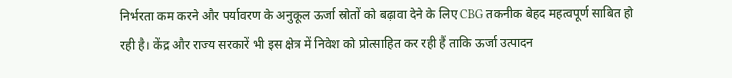निर्भरता कम करने और पर्यावरण के अनुकूल ऊर्जा स्रोतों को बढ़ावा देने के लिए CBG तकनीक बेहद महत्वपूर्ण साबित हो रही है। केंद्र और राज्य सरकारें भी इस क्षेत्र में निवेश को प्रोत्साहित कर रही हैं ताकि ऊर्जा उत्पादन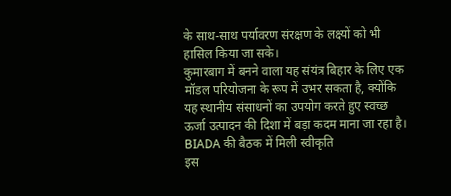के साथ-साथ पर्यावरण संरक्षण के लक्ष्यों को भी हासिल किया जा सके।
कुमारबाग में बनने वाला यह संयंत्र बिहार के लिए एक मॉडल परियोजना के रूप में उभर सकता है, क्योंकि यह स्थानीय संसाधनों का उपयोग करते हुए स्वच्छ ऊर्जा उत्पादन की दिशा में बड़ा कदम माना जा रहा है।
BIADA की बैठक में मिली स्वीकृति
इस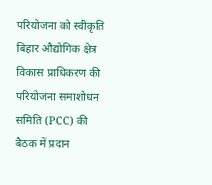परियोजना को स्वीकृति बिहार औद्योगिक क्षेत्र विकास प्राधिकरण की परियोजना समाशोधन समिति (PCC) की बैठक में प्रदान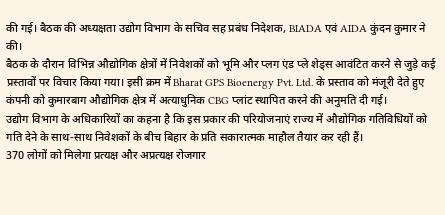की गई। बैठक की अध्यक्षता उद्योग विभाग के सचिव सह प्रबंध निदेशक, BIADA एवं AIDA कुंदन कुमार ने की।
बैठक के दौरान विभिन्न औद्योगिक क्षेत्रों में निवेशकों को भूमि और प्लग एंड प्ले शेड्स आवंटित करने से जुड़े कई प्रस्तावों पर विचार किया गया। इसी क्रम में Bharat GPS Bioenergy Pvt. Ltd. के प्रस्ताव को मंजूरी देते हुए कंपनी को कुमारबाग औद्योगिक क्षेत्र में अत्याधुनिक CBG प्लांट स्थापित करने की अनुमति दी गई।
उद्योग विभाग के अधिकारियों का कहना है कि इस प्रकार की परियोजनाएं राज्य में औद्योगिक गतिविधियों को गति देने के साथ-साथ निवेशकों के बीच बिहार के प्रति सकारात्मक माहौल तैयार कर रही हैं।
370 लोगों को मिलेगा प्रत्यक्ष और अप्रत्यक्ष रोजगार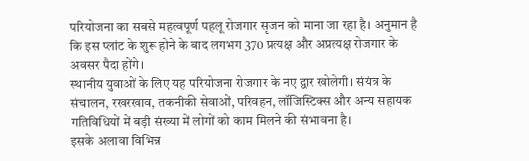परियोजना का सबसे महत्वपूर्ण पहलू रोजगार सृजन को माना जा रहा है। अनुमान है कि इस प्लांट के शुरू होने के बाद लगभग 370 प्रत्यक्ष और अप्रत्यक्ष रोजगार के अवसर पैदा होंगे।
स्थानीय युवाओं के लिए यह परियोजना रोजगार के नए द्वार खोलेगी। संयंत्र के संचालन, रखरखाव, तकनीकी सेवाओं, परिवहन, लॉजिस्टिक्स और अन्य सहायक गतिविधियों में बड़ी संख्या में लोगों को काम मिलने की संभावना है।
इसके अलावा विभिन्न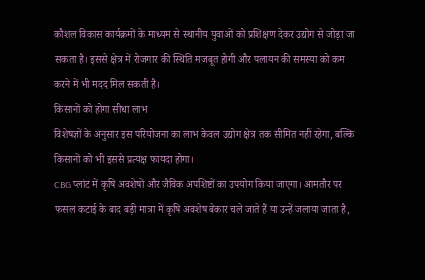कौशल विकास कार्यक्रमों के माध्यम से स्थानीय युवाओं को प्रशिक्षण देकर उद्योग से जोड़ा जा सकता है। इससे क्षेत्र में रोजगार की स्थिति मजबूत होगी और पलायन की समस्या को कम करने में भी मदद मिल सकती है।
किसानों को होगा सीधा लाभ
विशेषज्ञों के अनुसार इस परियोजना का लाभ केवल उद्योग क्षेत्र तक सीमित नहीं रहेगा, बल्कि किसानों को भी इससे प्रत्यक्ष फायदा होगा।
CBG प्लांट में कृषि अवशेषों और जैविक अपशिष्टों का उपयोग किया जाएगा। आमतौर पर फसल कटाई के बाद बड़ी मात्रा में कृषि अवशेष बेकार चले जाते हैं या उन्हें जलाया जाता है,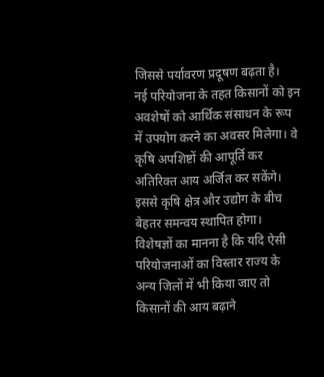जिससे पर्यावरण प्रदूषण बढ़ता है।
नई परियोजना के तहत किसानों को इन अवशेषों को आर्थिक संसाधन के रूप में उपयोग करने का अवसर मिलेगा। वे कृषि अपशिष्टों की आपूर्ति कर अतिरिक्त आय अर्जित कर सकेंगे। इससे कृषि क्षेत्र और उद्योग के बीच बेहतर समन्वय स्थापित होगा।
विशेषज्ञों का मानना है कि यदि ऐसी परियोजनाओं का विस्तार राज्य के अन्य जिलों में भी किया जाए तो किसानों की आय बढ़ाने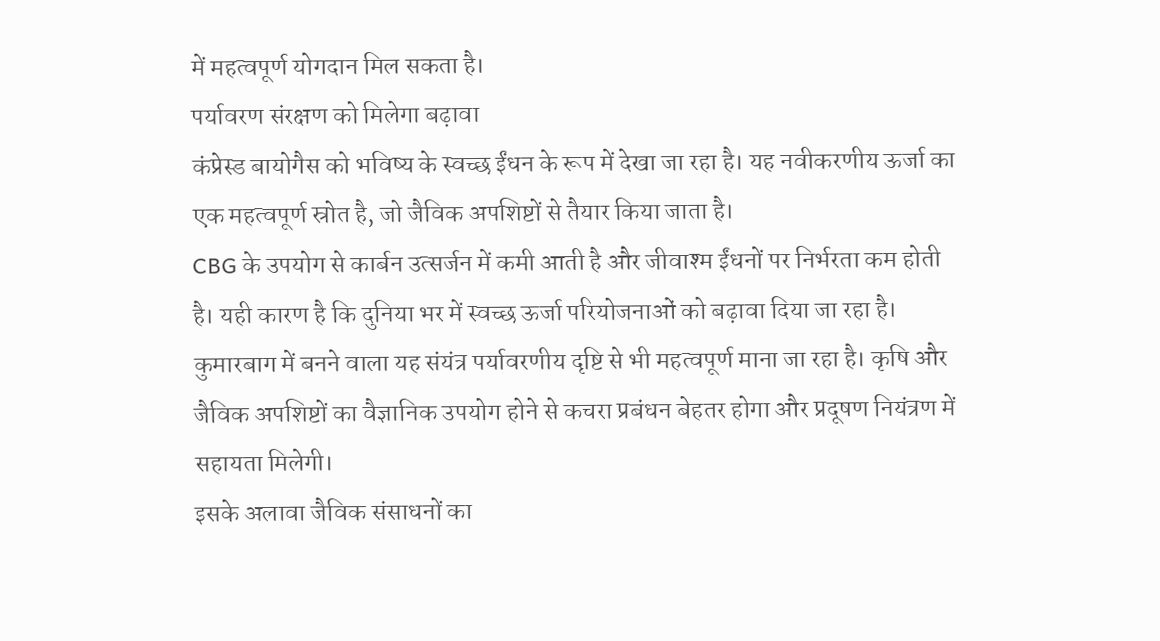में महत्वपूर्ण योगदान मिल सकता है।
पर्यावरण संरक्षण को मिलेगा बढ़ावा
कंप्रेस्ड बायोगैस को भविष्य के स्वच्छ ईंधन के रूप में देखा जा रहा है। यह नवीकरणीय ऊर्जा का एक महत्वपूर्ण स्रोत है, जो जैविक अपशिष्टों से तैयार किया जाता है।
CBG के उपयोग से कार्बन उत्सर्जन में कमी आती है और जीवाश्म ईंधनों पर निर्भरता कम होती है। यही कारण है कि दुनिया भर में स्वच्छ ऊर्जा परियोजनाओं को बढ़ावा दिया जा रहा है।
कुमारबाग में बनने वाला यह संयंत्र पर्यावरणीय दृष्टि से भी महत्वपूर्ण माना जा रहा है। कृषि और जैविक अपशिष्टों का वैज्ञानिक उपयोग होने से कचरा प्रबंधन बेहतर होगा और प्रदूषण नियंत्रण में सहायता मिलेगी।
इसके अलावा जैविक संसाधनों का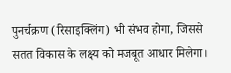पुनर्चक्रण (रिसाइक्लिंग) भी संभव होगा, जिससे सतत विकास के लक्ष्य को मजबूत आधार मिलेगा।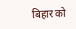बिहार को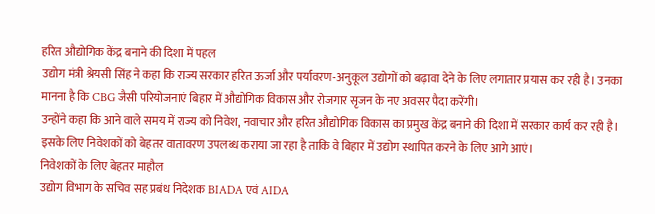हरित औद्योगिक केंद्र बनाने की दिशा में पहल
उद्योग मंत्री श्रेयसी सिंह ने कहा कि राज्य सरकार हरित ऊर्जा और पर्यावरण-अनुकूल उद्योगों को बढ़ावा देने के लिए लगातार प्रयास कर रही है। उनका मानना है कि CBG जैसी परियोजनाएं बिहार में औद्योगिक विकास और रोजगार सृजन के नए अवसर पैदा करेंगी।
उन्होंने कहा कि आने वाले समय में राज्य को निवेश, नवाचार और हरित औद्योगिक विकास का प्रमुख केंद्र बनाने की दिशा में सरकार कार्य कर रही है। इसके लिए निवेशकों को बेहतर वातावरण उपलब्ध कराया जा रहा है ताकि वे बिहार में उद्योग स्थापित करने के लिए आगे आएं।
निवेशकों के लिए बेहतर माहौल
उद्योग विभाग के सचिव सह प्रबंध निदेशक BIADA एवं AIDA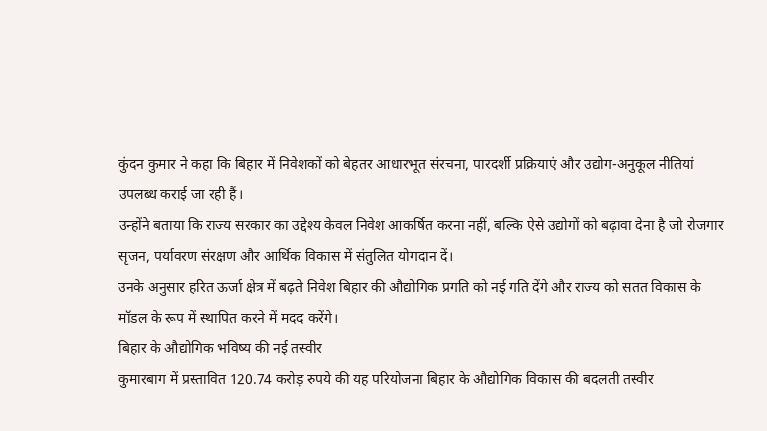कुंदन कुमार ने कहा कि बिहार में निवेशकों को बेहतर आधारभूत संरचना, पारदर्शी प्रक्रियाएं और उद्योग-अनुकूल नीतियां उपलब्ध कराई जा रही हैं।
उन्होंने बताया कि राज्य सरकार का उद्देश्य केवल निवेश आकर्षित करना नहीं, बल्कि ऐसे उद्योगों को बढ़ावा देना है जो रोजगार सृजन, पर्यावरण संरक्षण और आर्थिक विकास में संतुलित योगदान दें।
उनके अनुसार हरित ऊर्जा क्षेत्र में बढ़ते निवेश बिहार की औद्योगिक प्रगति को नई गति देंगे और राज्य को सतत विकास के मॉडल के रूप में स्थापित करने में मदद करेंगे।
बिहार के औद्योगिक भविष्य की नई तस्वीर
कुमारबाग में प्रस्तावित 120.74 करोड़ रुपये की यह परियोजना बिहार के औद्योगिक विकास की बदलती तस्वीर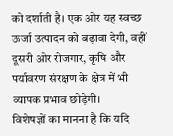को दर्शाती है। एक ओर यह स्वच्छ ऊर्जा उत्पादन को बढ़ावा देगी, वहीं दूसरी ओर रोजगार, कृषि और पर्यावरण संरक्षण के क्षेत्र में भी व्यापक प्रभाव छोड़ेगी।
विशेषज्ञों का मानना है कि यदि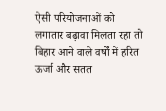ऐसी परियोजनाओं को लगातार बढ़ावा मिलता रहा तो बिहार आने वाले वर्षों में हरित ऊर्जा और सतत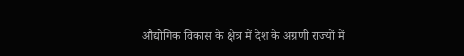औद्योगिक विकास के क्षेत्र में देश के अग्रणी राज्यों में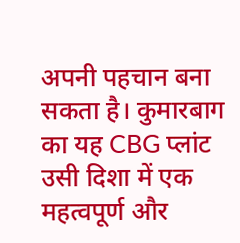अपनी पहचान बना सकता है। कुमारबाग का यह CBG प्लांट उसी दिशा में एक महत्वपूर्ण और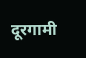दूरगामी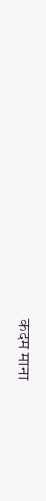कदम माना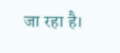जा रहा है।